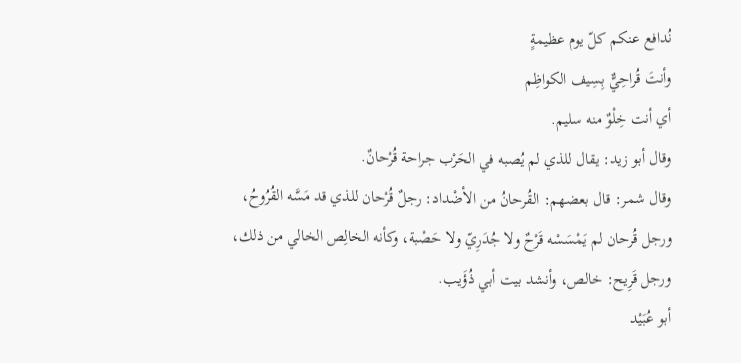نُدافع عنكم كلّ يوم عظيمةٍ
وأنتَ قُراحِيٌّ بِسِيف الكواظِم
أي أنت خِلْوٌ منه سليم.
وقال أبو زيد: يقال للذي لم يُصبه في الحَرْب جراحة قُرْحانٌ.
وقال شمر: قال بعضهم: القُرحانُ من الأضْداد: رجلٌ قُرْحان للذي قد مَسَّه القُرُوحُ، ورجل قُرحان لم يَمْسَسْه قَرْحٌ ولا جُدَرِيّ ولا حَصْبة، وكأنه الخالِص الخالي من ذلك، ورجل قَرِيح: خالص، وأنشد بيت أبي ذُؤَيب.
أبو عُبَيْد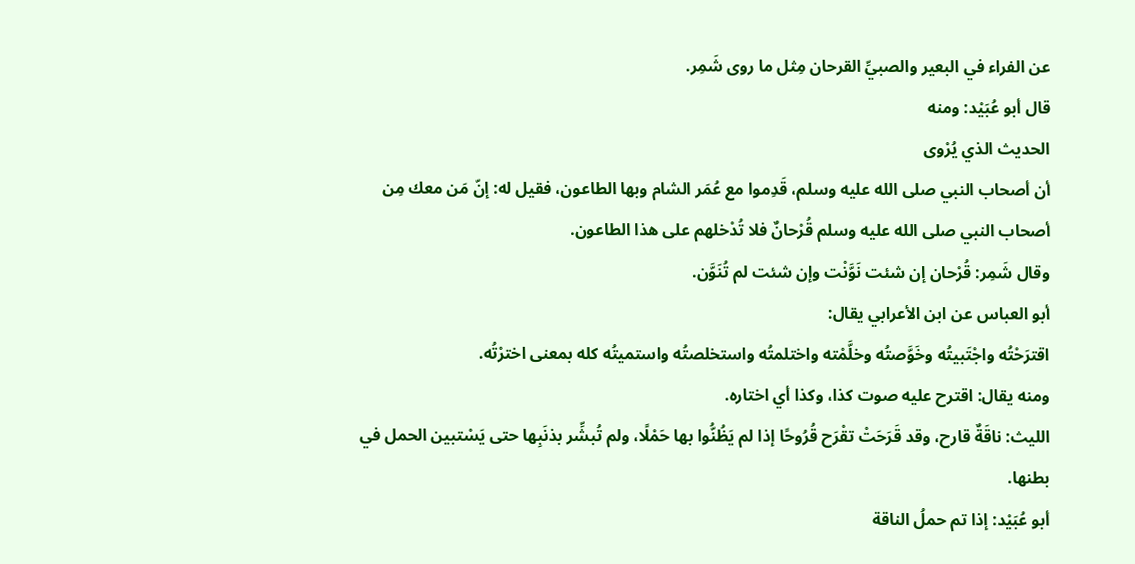عن الفراء في البعير والصبيِّ القرحان مِثل ما روى شَمِر.
قال أبو عُبَيْد: ومنه
الحديث الذي يُرْوى
أن أصحاب النبي صلى الله عليه وسلم، قَدِموا مع عُمَر الشام وبها الطاعون، فقيل له: إنّ مَن معك مِن أصحاب النبي صلى الله عليه وسلم قُرْحانٌ فلا تُدْخلهم على هذا الطاعون.
وقال شَمِر: قُرْحان إن شئت نَوَّنْت وإن شئت لم تُنَوَّن.
أبو العباس عن ابن الأعرابي يقال:
اقترَحْتُه واجْتَبيتُه وخَوَّصتُه وخلَّمْته واختلمتُه واستخلصتُه واستميتُه كله بمعنى اخترْتُه.
ومنه يقال: اقترح عليه صوت كذا، وكذا أي اختاره.
الليث: ناقَةٌ قارح، وقد قَرَحَتْ تقْرَح قُرُوحًا إذا لم يَظُنُّوا بها حَمْلًا، ولم تُبشِّر بذنَبِها حتى يَسْتبين الحمل في بطنها.
أبو عُبَيْد: إذا تم حملُ الناقة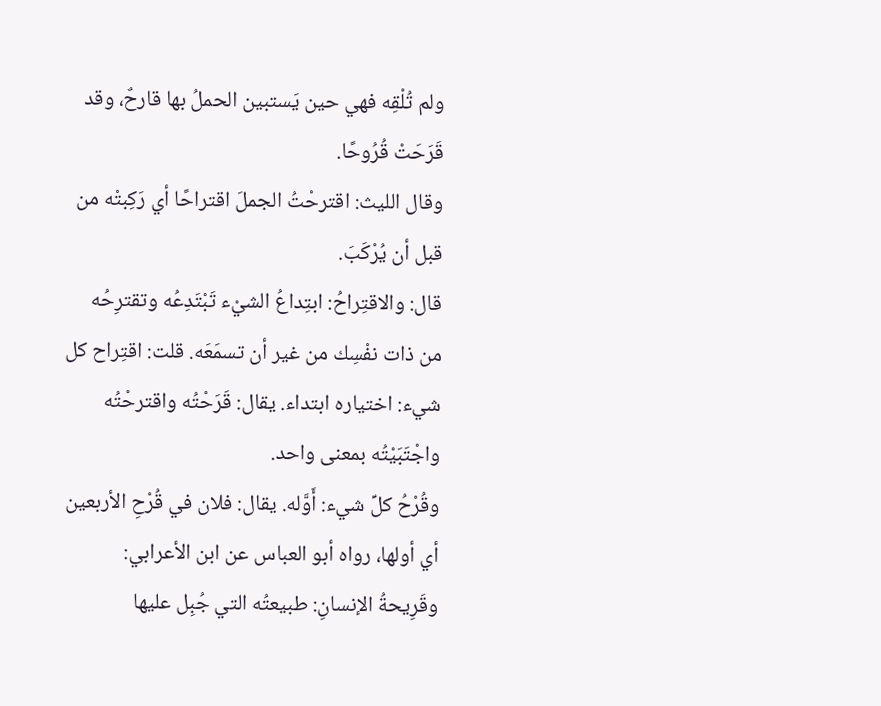ولم تُلْقِه فهي حين يَستبين الحملُ بها قارحٌ، وقد قَرَحَتْ قُرُوحًا.
وقال الليث: اقترحْتُ الجملَ اقتراحًا أي رَكِبتْه من قبل أن يُرْكَبَ.
قال: والاقتِراحُ: ابتِداعُ الشيْء تَبْتَدِعُه وتقترِحُه من ذات نفْسِك من غير أن تسمَعَه. قلت: اقتِراح كل شيء: اختياره ابتداء. يقال: قَرَحْتُه واقترحْتُه واجْتَبَيْتُه بمعنى واحد.
وقُرْحُ كلِّ شيء: أَوَّله. يقال: فلان في قُرْحِ الأربعين أي أولها، رواه أبو العباس عن ابن الأعرابي:
وقَرِيحةُ الإنسانِ: طبيعتُه التي جُبِل عليها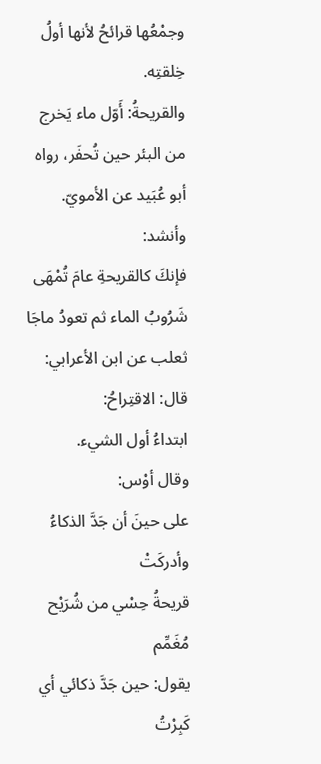وجمْعُها قرائحُ لأنها أولُ خِلقتِه.
والقريحةُ: أَوّل ماء يَخرج من البئر حين تُحفَر، رواه أبو عُبَيد عن الأمويّ.
وأنشد:
فإنكَ كالقريحةِ عامَ تُمْهَى
شَرُوبُ الماء ثم تعودُ ماجَا
ثعلب عن ابن الأعرابي: قال: الاقتِراحُ:
ابتداءُ أول الشيء.
وقال أوْس:
على حينَ أن جَدَّ الذكاءُ وأدركَتْ
قريحةُ حِسْي من شُرَيْح مُغَمِّم
يقول: حين جَدَّ ذكائي أي كَبِرْتُ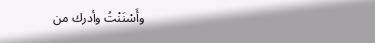وأَسْنَنْتُ وأدرك من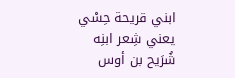ابني قريحة حِسْي يعني شِعر ابنِه شُرَيح بن أوس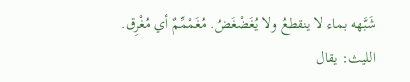شَبَّهه بماء لا ينقطعُ ولا يُغَضْغَضُ. مُغَمْمِّمٌ أي مُغْرِق.
الليث: يقال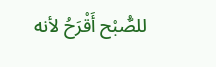للصُّبْح أَقْرَحُ لأنه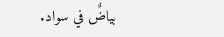بياضٌ في سواد.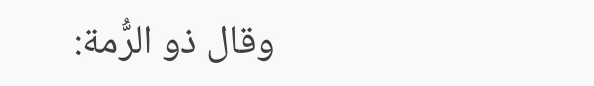وقال ذو الرُّمة: